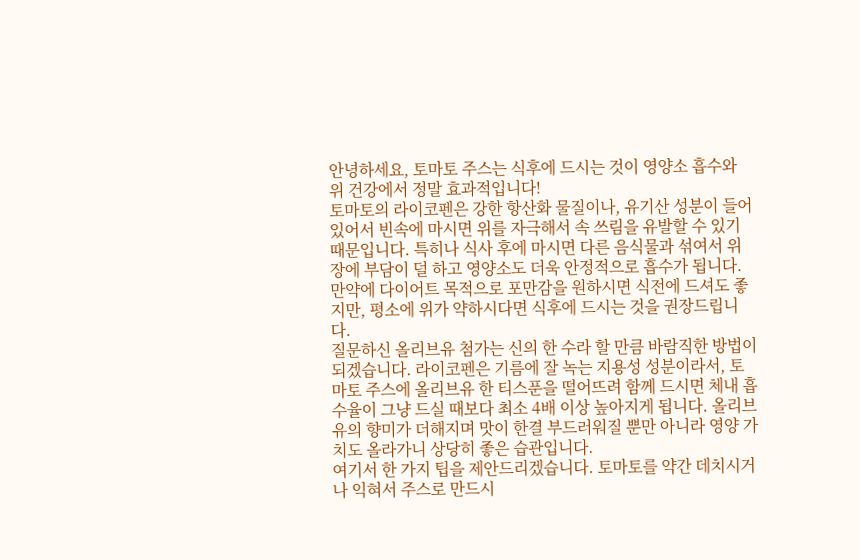안녕하세요, 토마토 주스는 식후에 드시는 것이 영양소 흡수와 위 건강에서 정말 효과적입니다!
토마토의 라이코펜은 강한 항산화 물질이나, 유기산 성분이 들어있어서 빈속에 마시면 위를 자극해서 속 쓰림을 유발할 수 있기 때문입니다. 특히나 식사 후에 마시면 다른 음식물과 섞여서 위장에 부담이 덜 하고 영양소도 더욱 안정적으로 흡수가 됩니다. 만약에 다이어트 목적으로 포만감을 원하시면 식전에 드셔도 좋지만, 평소에 위가 약하시다면 식후에 드시는 것을 권장드립니다.
질문하신 올리브유 첨가는 신의 한 수라 할 만큼 바람직한 방법이 되겠습니다. 라이코펜은 기름에 잘 녹는 지용성 성분이라서, 토마토 주스에 올리브유 한 티스푼을 떨어뜨려 함께 드시면 체내 흡수율이 그냥 드실 때보다 최소 4배 이상 높아지게 됩니다. 올리브유의 향미가 더해지며 맛이 한결 부드러워질 뿐만 아니라 영양 가치도 올라가니 상당히 좋은 습관입니다.
여기서 한 가지 팁을 제안드리겠습니다. 토마토를 약간 데치시거나 익혀서 주스로 만드시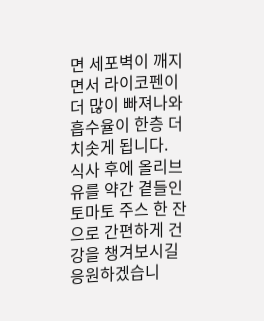면 세포벽이 깨지면서 라이코펜이 더 많이 빠져나와 흡수율이 한층 더 치솟게 됩니다.
식사 후에 올리브유를 약간 곁들인 토마토 주스 한 잔으로 간편하게 건강을 챙겨보시길 응원하겠습니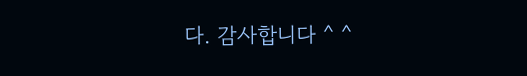다. 감사합니다 ^ ^